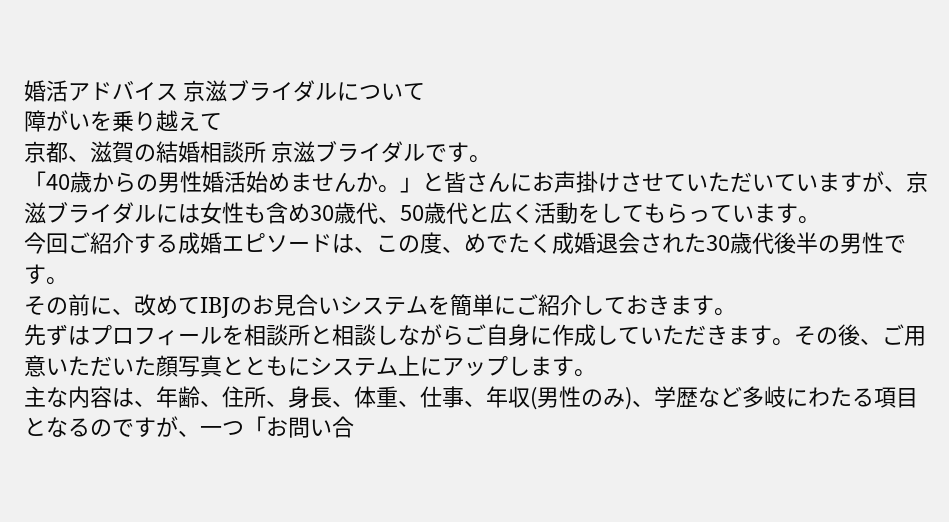婚活アドバイス 京滋ブライダルについて
障がいを乗り越えて
京都、滋賀の結婚相談所 京滋ブライダルです。
「40歳からの男性婚活始めませんか。」と皆さんにお声掛けさせていただいていますが、京滋ブライダルには女性も含め30歳代、50歳代と広く活動をしてもらっています。
今回ご紹介する成婚エピソードは、この度、めでたく成婚退会された30歳代後半の男性です。
その前に、改めてIBJのお見合いシステムを簡単にご紹介しておきます。
先ずはプロフィールを相談所と相談しながらご自身に作成していただきます。その後、ご用意いただいた顔写真とともにシステム上にアップします。
主な内容は、年齢、住所、身長、体重、仕事、年収(男性のみ)、学歴など多岐にわたる項目となるのですが、一つ「お問い合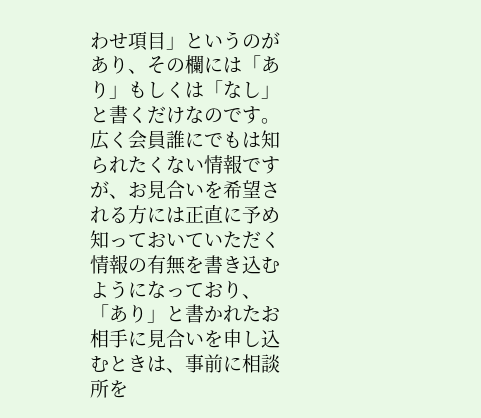わせ項目」というのがあり、その欄には「あり」もしくは「なし」と書くだけなのです。
広く会員誰にでもは知られたくない情報ですが、お見合いを希望される方には正直に予め知っておいていただく情報の有無を書き込むようになっており、「あり」と書かれたお相手に見合いを申し込むときは、事前に相談所を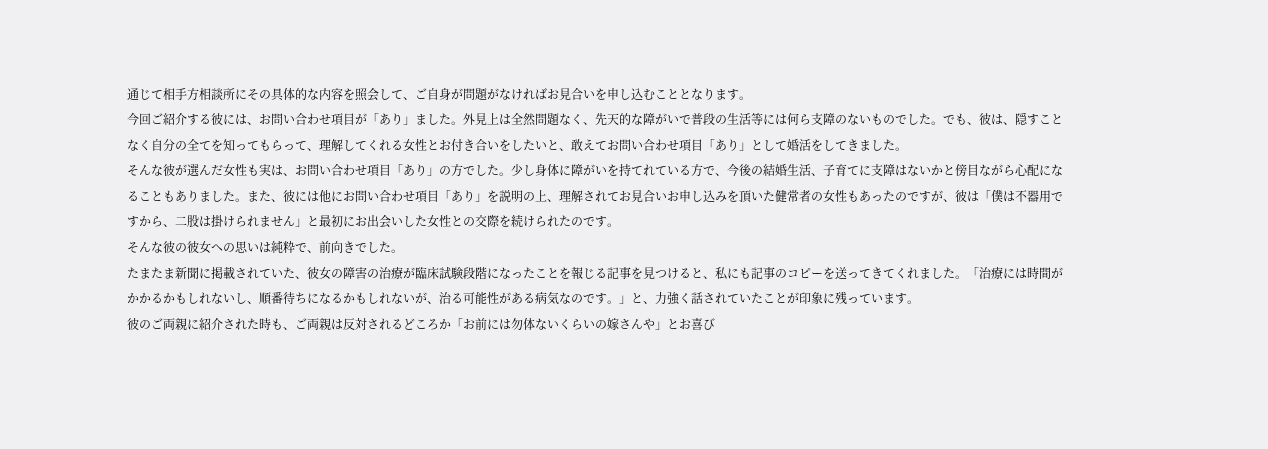通じて相手方相談所にその具体的な内容を照会して、ご自身が問題がなければお見合いを申し込むこととなります。
今回ご紹介する彼には、お問い合わせ項目が「あり」ました。外見上は全然問題なく、先天的な障がいで普段の生活等には何ら支障のないものでした。でも、彼は、隠すことなく自分の全てを知ってもらって、理解してくれる女性とお付き合いをしたいと、敢えてお問い合わせ項目「あり」として婚活をしてきました。
そんな彼が選んだ女性も実は、お問い合わせ項目「あり」の方でした。少し身体に障がいを持てれている方で、今後の結婚生活、子育てに支障はないかと傍目ながら心配になることもありました。また、彼には他にお問い合わせ項目「あり」を説明の上、理解されてお見合いお申し込みを頂いた健常者の女性もあったのですが、彼は「僕は不器用ですから、二股は掛けられません」と最初にお出会いした女性との交際を続けられたのです。
そんな彼の彼女への思いは純粋で、前向きでした。
たまたま新聞に掲載されていた、彼女の障害の治療が臨床試験段階になったことを報じる記事を見つけると、私にも記事のコピーを送ってきてくれました。「治療には時間がかかるかもしれないし、順番待ちになるかもしれないが、治る可能性がある病気なのです。」と、力強く話されていたことが印象に残っています。
彼のご両親に紹介された時も、ご両親は反対されるどころか「お前には勿体ないくらいの嫁さんや」とお喜び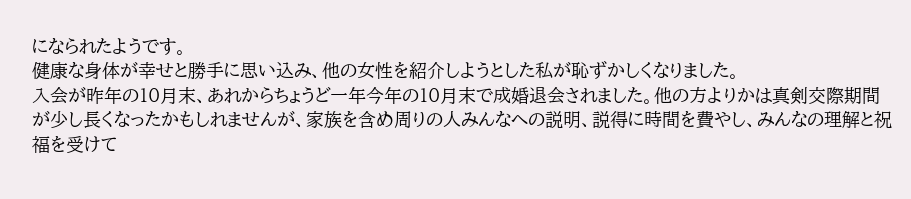になられたようです。
健康な身体が幸せと勝手に思い込み、他の女性を紹介しようとした私が恥ずかしくなりました。
入会が昨年の10月末、あれからちょうど一年今年の10月末で成婚退会されました。他の方よりかは真剣交際期間が少し長くなったかもしれませんが、家族を含め周りの人みんなへの説明、説得に時間を費やし、みんなの理解と祝福を受けて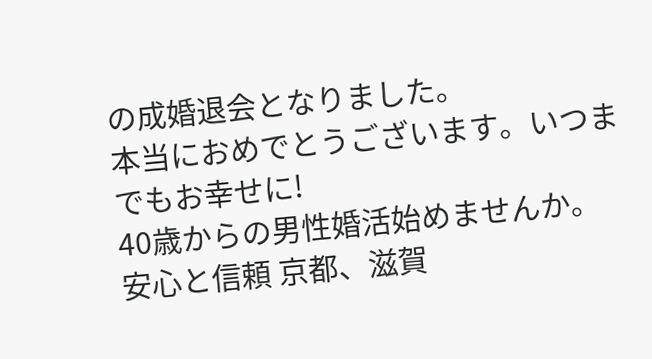の成婚退会となりました。
本当におめでとうございます。いつまでもお幸せに!
40歳からの男性婚活始めませんか。 安心と信頼 京都、滋賀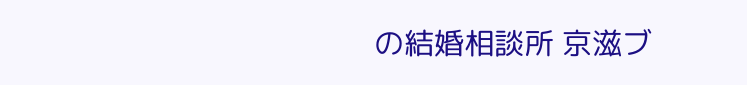の結婚相談所 京滋ブ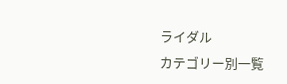ライダル
カテゴリー別一覧